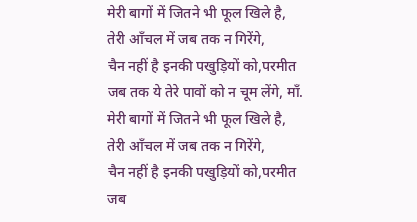मेरी बागों में जितने भी फूल खिले है,
तेरी आँचल में जब तक न गिरेंगे,
चैन नहीं है इनकी पखुड़ियों को,परमीत
जब तक ये तेरे पावों को न चूम लेंगे, माँ.
मेरी बागों में जितने भी फूल खिले है,
तेरी आँचल में जब तक न गिरेंगे,
चैन नहीं है इनकी पखुड़ियों को,परमीत
जब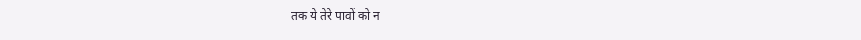तक ये तेरे पावों को न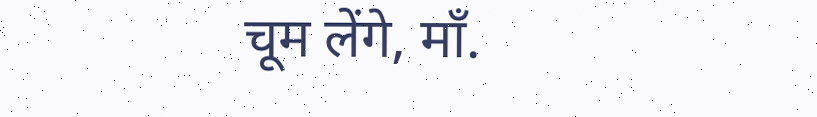चूम लेंगे, माँ.